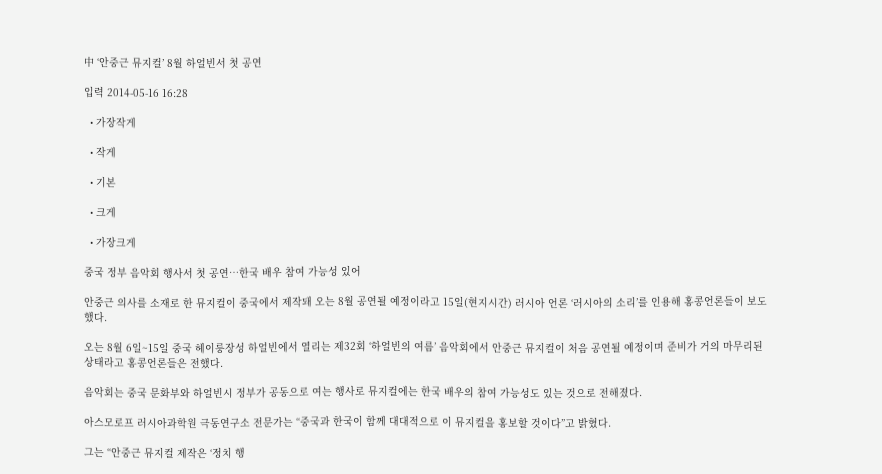中 ‘안중근 뮤지컬’ 8월 하얼빈서 첫 공연

입력 2014-05-16 16:28

  • 가장작게

  • 작게

  • 기본

  • 크게

  • 가장크게

중국 정부 음악회 행사서 첫 공연…한국 배우 참여 가능성 있어

안중근 의사를 소재로 한 뮤지컬이 중국에서 제작돼 오는 8월 공연될 예정이라고 15일(현지시간) 러시아 언론 ‘러시아의 소리’를 인용해 홍콩언론들이 보도했다.

오는 8월 6일~15일 중국 헤이룽장성 하얼빈에서 열리는 제32회 ‘하얼빈의 여름’ 음악회에서 안중근 뮤지컬이 처음 공연될 예정이며 준비가 거의 마무리된 상태라고 홍콩언론들은 전했다.

음악회는 중국 문화부와 하얼빈시 정부가 공동으로 여는 행사로 뮤지컬에는 한국 배우의 참여 가능성도 있는 것으로 전해졌다.

아스모로프 러시아과학원 극동연구소 전문가는 “중국과 한국이 함께 대대적으로 이 뮤지컬을 홍보할 것이다”고 밝혔다.

그는 “안중근 뮤지컬 제작은 ‘정치 행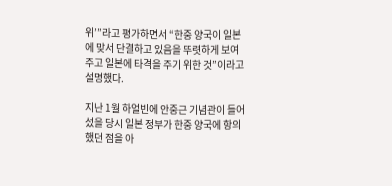위’”라고 평가하면서 “한중 양국이 일본에 맞서 단결하고 있음을 뚜렷하게 보여주고 일본에 타격을 주기 위한 것”이라고 설명했다.

지난 1월 하얼빈에 안중근 기념관이 들어섰을 당시 일본 정부가 한중 양국에 항의했던 점을 아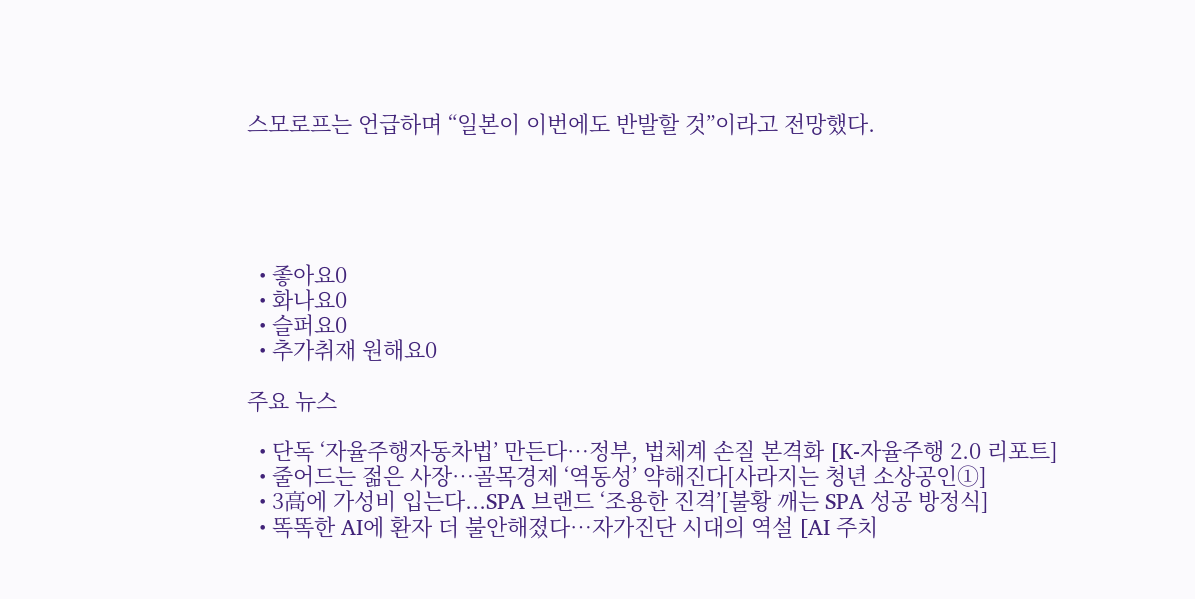스모로프는 언급하며 “일본이 이번에도 반발할 것”이라고 전망했다.





  • 좋아요0
  • 화나요0
  • 슬퍼요0
  • 추가취재 원해요0

주요 뉴스

  • 단독 ‘자율주행자동차법’ 만든다…정부, 법체계 손질 본격화 [K-자율주행 2.0 리포트]
  • 줄어드는 젊은 사장…골목경제 ‘역동성’ 약해진다[사라지는 청년 소상공인①]
  • 3高에 가성비 입는다...SPA 브랜드 ‘조용한 진격’[불황 깨는 SPA 성공 방정식]
  • 똑똑한 AI에 환자 더 불안해졌다…자가진단 시대의 역설 [AI 주치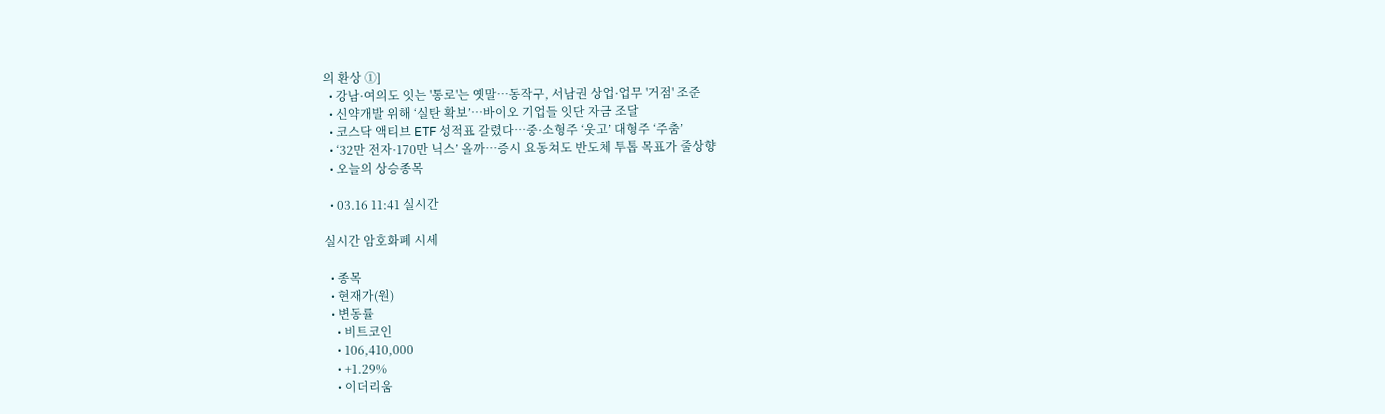의 환상 ①]
  • 강남·여의도 잇는 '통로'는 옛말⋯동작구, 서남권 상업·업무 '거점' 조준
  • 신약개발 위해 ‘실탄 확보’…바이오 기업들 잇단 자금 조달
  • 코스닥 액티브 ETF 성적표 갈렸다…중·소형주 ‘웃고’ 대형주 ‘주춤’
  • ‘32만 전자·170만 닉스’ 올까…증시 요동쳐도 반도체 투톱 목표가 줄상향
  • 오늘의 상승종목

  • 03.16 11:41 실시간

실시간 암호화폐 시세

  • 종목
  • 현재가(원)
  • 변동률
    • 비트코인
    • 106,410,000
    • +1.29%
    • 이더리움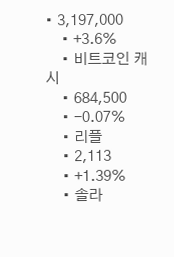• 3,197,000
    • +3.6%
    • 비트코인 캐시
    • 684,500
    • -0.07%
    • 리플
    • 2,113
    • +1.39%
    • 솔라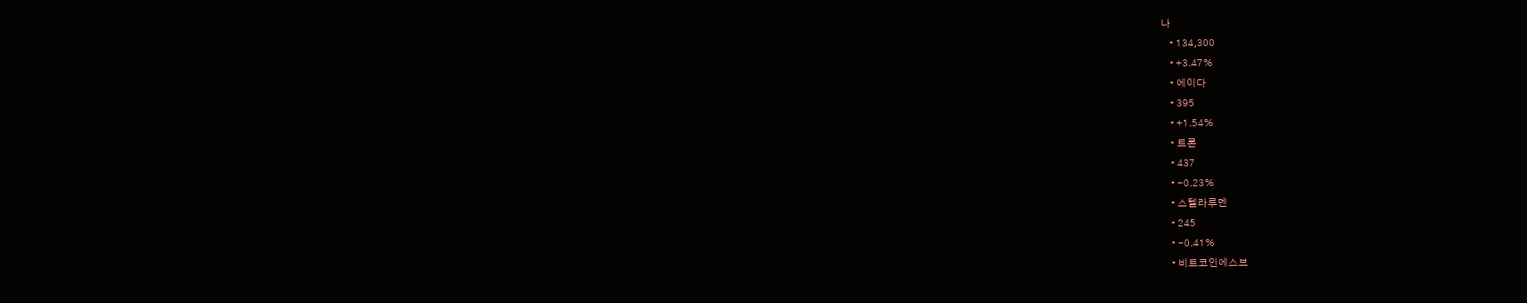나
    • 134,300
    • +3.47%
    • 에이다
    • 395
    • +1.54%
    • 트론
    • 437
    • -0.23%
    • 스텔라루멘
    • 245
    • -0.41%
    • 비트코인에스브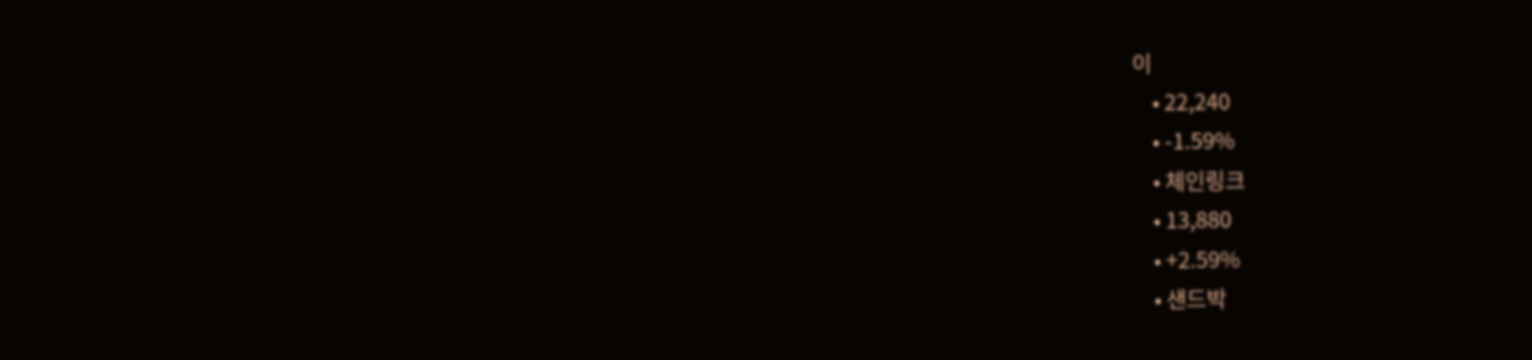이
    • 22,240
    • -1.59%
    • 체인링크
    • 13,880
    • +2.59%
    • 샌드박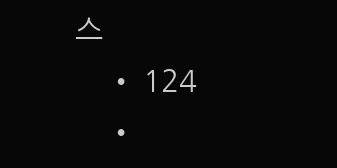스
    • 124
    •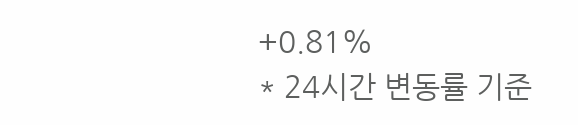+0.81%
* 24시간 변동률 기준